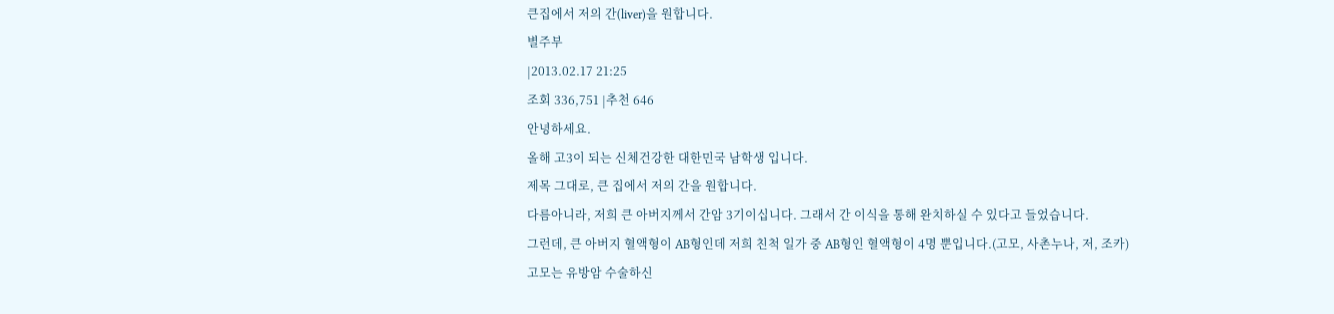큰집에서 저의 간(liver)을 원합니다.
별주부
|2013.02.17 21:25
조회 336,751 |추천 646
안녕하세요.
올해 고3이 되는 신체건강한 대한민국 남학생 입니다.
제목 그대로, 큰 집에서 저의 간을 원합니다.
다름아니라, 저희 큰 아버지께서 간암 3기이십니다. 그래서 간 이식을 통해 완치하실 수 있다고 들었습니다.
그런데, 큰 아버지 혈액형이 AB형인데 저희 친척 일가 중 AB형인 혈액형이 4명 뿐입니다.(고모, 사촌누나, 저, 조카)
고모는 유방암 수술하신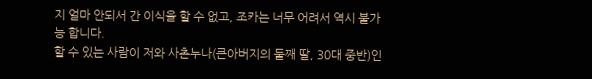지 얼마 안되서 간 이식을 할 수 없고, 조카는 너무 어려서 역시 불가능 합니다.
할 수 있는 사람이 저와 사촌누나(큰아버지의 둘째 딸, 30대 중반)인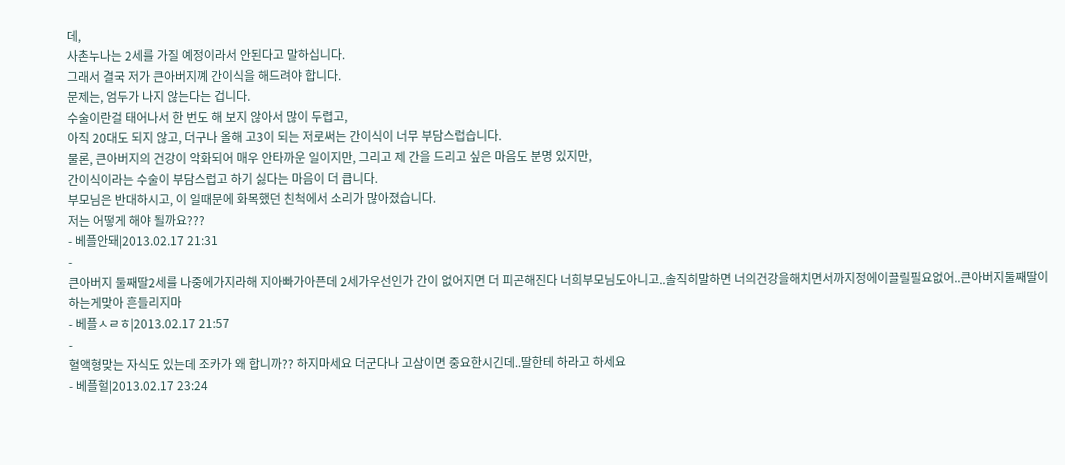데,
사촌누나는 2세를 가질 예정이라서 안된다고 말하십니다.
그래서 결국 저가 큰아버지꼐 간이식을 해드려야 합니다.
문제는, 엄두가 나지 않는다는 겁니다.
수술이란걸 태어나서 한 번도 해 보지 않아서 많이 두렵고,
아직 20대도 되지 않고, 더구나 올해 고3이 되는 저로써는 간이식이 너무 부담스럽습니다.
물론, 큰아버지의 건강이 악화되어 매우 안타까운 일이지만, 그리고 제 간을 드리고 싶은 마음도 분명 있지만,
간이식이라는 수술이 부담스럽고 하기 싫다는 마음이 더 큽니다.
부모님은 반대하시고, 이 일때문에 화목했던 친척에서 소리가 많아졌습니다.
저는 어떻게 해야 될까요???
- 베플안돼|2013.02.17 21:31
-
큰아버지 둘째딸2세를 나중에가지라해 지아빠가아픈데 2세가우선인가 간이 없어지면 더 피곤해진다 너희부모님도아니고..솔직히말하면 너의건강을해치면서까지정에이끌릴필요없어..큰아버지둘째딸이하는게맞아 흔들리지마
- 베플ㅅㄹㅎ|2013.02.17 21:57
-
혈액형맞는 자식도 있는데 조카가 왜 합니까?? 하지마세요 더군다나 고삼이면 중요한시긴데..딸한테 하라고 하세요
- 베플헐|2013.02.17 23:24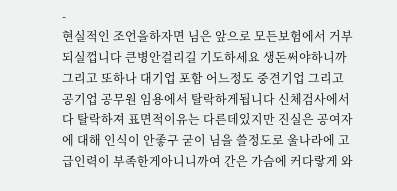-
현실적인 조언을하자면 님은 앞으로 모든보험에서 거부되실껍니다 큰병안걸리길 기도하세요 생돈써야하니까 그리고 또하나 대기업 포함 어느정도 중견기업 그리고 공기업 공무원 임용에서 탈락하게됩니다 신체검사에서 다 탈락하져 표면적이유는 다른데있지만 진실은 공여자에 대해 인식이 안좋구 굳이 님을 쓸정도로 울나라에 고급인력이 부족한게아니니까여 간은 가슴에 커다랗게 와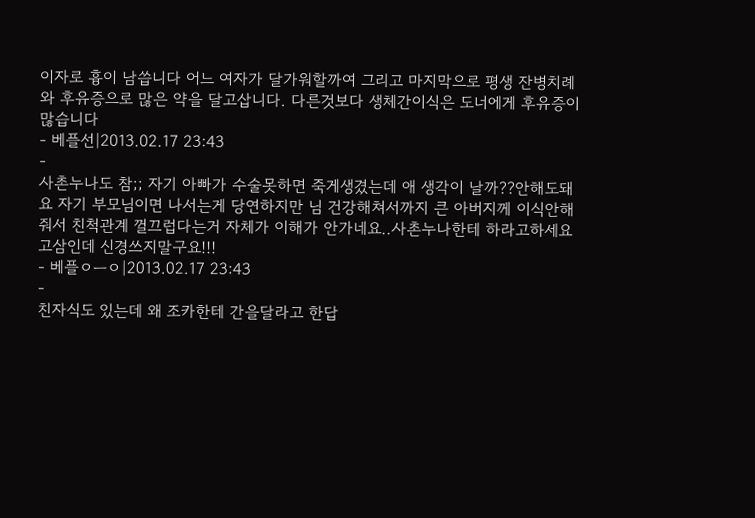이자로 흉이 남씁니다 어느 여자가 달가워할까여 그리고 마지막으로 평생 잔병치례와 후유증으로 많은 약을 달고삽니다. 다른것보다 생체간이식은 도너에게 후유증이많습니다
- 베플선|2013.02.17 23:43
-
사촌누나도 참;; 자기 아빠가 수술못하면 죽게생겼는데 애 생각이 날까??안해도돼요 자기 부모님이면 나서는게 당연하지만 님 건강해쳐서까지 큰 아버지께 이식안해줘서 친척관계 껄끄럽다는거 자체가 이해가 안가네요..사촌누나한테 하라고하세요 고삼인데 신경쓰지말구요!!!
- 베플ㅇㅡㅇ|2013.02.17 23:43
-
친자식도 있는데 왜 조카한테 간을달라고 한답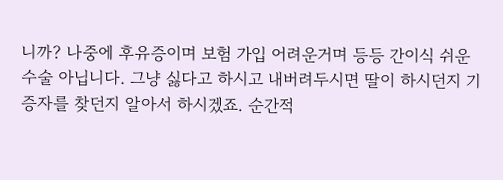니까? 나중에 후유증이며 보험 가입 어려운거며 등등 간이식 쉬운 수술 아닙니다. 그냥 싫다고 하시고 내버려두시면 딸이 하시던지 기증자를 찾던지 알아서 하시겠죠. 순간적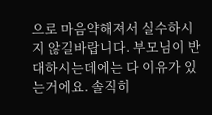으로 마음약해져서 실수하시지 않길바랍니다. 부모님이 반대하시는데에는 다 이유가 있는거에요. 솔직히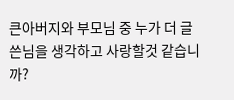큰아버지와 부모님 중 누가 더 글쓴님을 생각하고 사랑할것 같습니까?